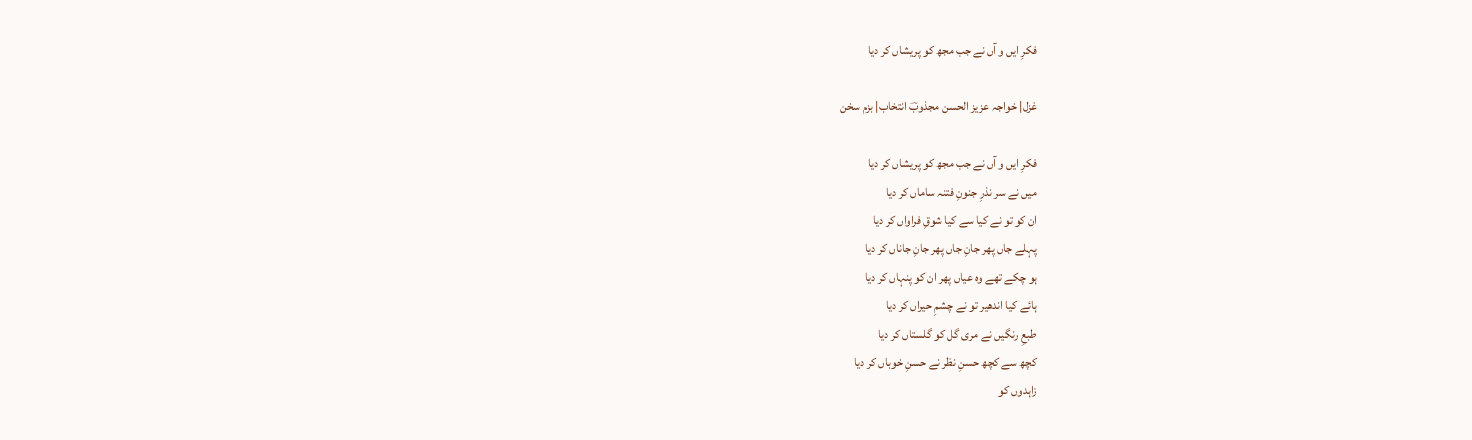فکرِ ایں و آں نے جب مجھ کو پریشاں کر دیا

غزل| خواجہ عزیز الحسن مجذوبؔ انتخاب| بزم سخن

فکرِ ایں و آں نے جب مجھ کو پریشاں کر دیا
میں نے سر نذرِ جنونِ فتنہ ساماں کر دیا
ان کو تو نے کیا سے کیا شوقِ فراواں کر دیا
پہلے جاں پھر جانِ جاں پھر جانِ جاناں کر دیا
ہو چکے تھے وہ عیاں پھر ان کو پنہاں کر دیا
ہائے کیا اندھیر تو نے چشمِ حیراں کر دیا
طبعِ رنگیں نے مری گل کو گلستاں کر دیا
کچھ سے کچھ حسنِ نظر نے حسنِ خوباں کر دیا
زاہدوں کو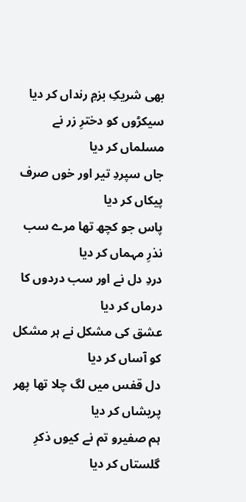بھی شریکِ بزمِ رنداں کر دیا
سیکڑوں کو دخترِ زر نے مسلماں کر دیا
جاں سپردِ تیر اور خوں صرف پیکاں کر دیا
پاس جو کچھ تھا مرے سب نذرِ مہماں کر دیا
دردِ دل نے اور سب دردوں کا درماں کر دیا
عشق کی مشکل نے ہر مشکل کو آساں کر دیا
دل قفس میں لگ چلا تھا پھر پریشاں کر دیا
ہم صفیرو تم نے کیوں ذکرِ گلستاں کر دیا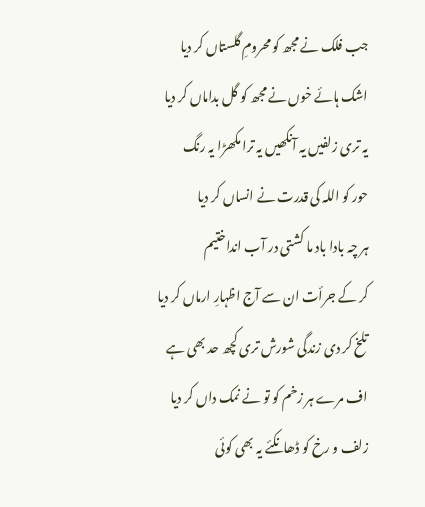جب فلک نے مجھ کو محرومِ گلستاں کر دیا
اشک ہائے خوں نے مجھ کو گل بداماں کر دیا
یہ تری زلفیں یہ آنکھیں یہ ترا مکھڑا یہ رنگ
حور کو اللہ کی قدرت نے انساں کر دیا
ہر چہ بادا باد ما کشتی در آب انداختیم
کر کے جرأت ان سے آج اظہارِ ارماں کر دیا
تلخ کر دی زندگی شورش تری کچھ حد بھی ہے
اف مرے ہر زخم کو تو نے نمک داں کر دیا
زلف و رخ کو ڈھانکئے یہ بھی کوئی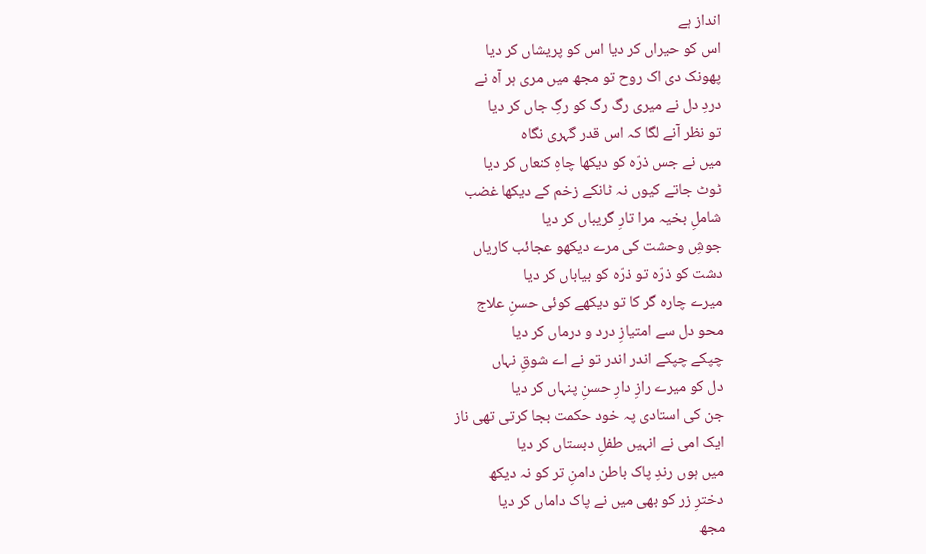انداز ہے
اس کو حیراں کر دیا اس کو پریشاں کر دیا
پھونک دی اک روح تو مجھ میں مری ہر آہ نے
دردِ دل نے میری رگ رگ کو رگِ جاں کر دیا
تو نظر آنے لگا کہ اس قدر گہری نگاہ
میں نے جس ذرّہ کو دیکھا چاہِ کنعاں کر دیا
ٹوٹ جاتے کیوں نہ ٹانکے زخم کے دیکھا غضب
شاملِ بخیہ مرا تارِ گریباں کر دیا
جوشِ وحشت کی مرے دیکھو عجائب کاریاں
دشت کو ذرّہ تو ذرّہ کو بیاباں کر دیا
میرے چارہ گر کا تو دیکھے کوئی حسنِ علاج
محو دل سے امتیازِ درد و درماں کر دیا
چپکے چپکے اندر اندر تو نے اے شوقِ نہاں
دل کو میرے رازِ دارِ حسنِ پنہاں کر دیا
جن کی استادی پہ خود حکمت بجا کرتی تھی ناز
ایک امی نے انہیں طفل‌ِ دبستاں کر دیا
میں ہوں رندِ پاک باطن دامنِ تر کو نہ دیکھ
دخترِ زر کو بھی میں نے پاک داماں کر دیا
مجھ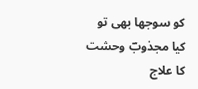کو سوجھا بھی تو کیا مجذوبؔ وحشت کا علاج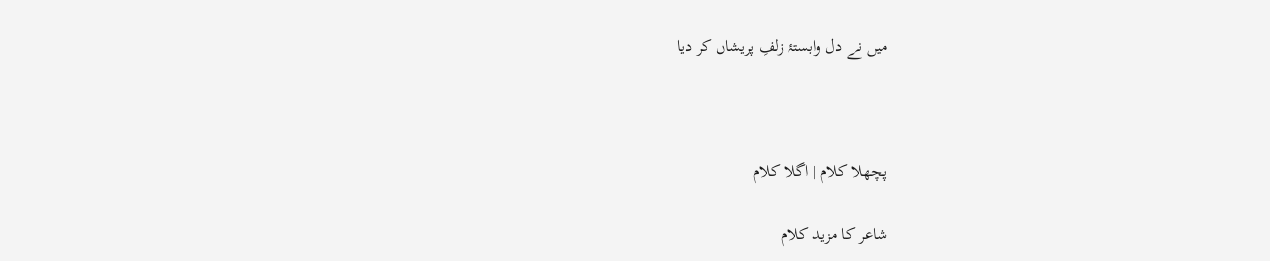میں نے دل وابستۂ زلفِ پریشاں کر دیا



پچھلا کلام | اگلا کلام

شاعر کا مزید کلام